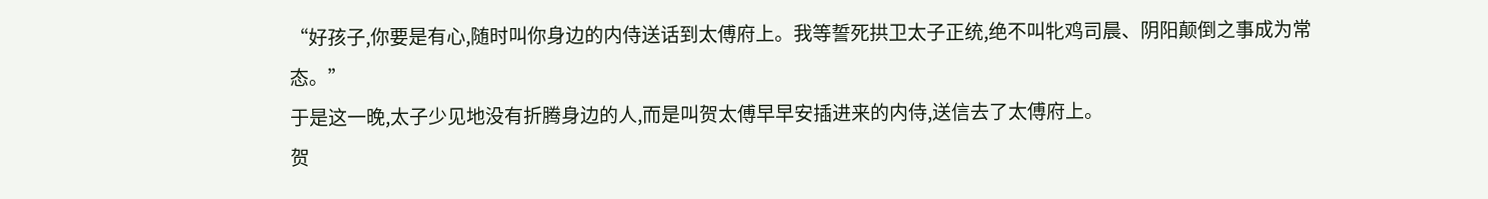“好孩子,你要是有心,随时叫你身边的内侍送话到太傅府上。我等誓死拱卫太子正统,绝不叫牝鸡司晨、阴阳颠倒之事成为常态。”
于是这一晚,太子少见地没有折腾身边的人,而是叫贺太傅早早安插进来的内侍,送信去了太傅府上。
贺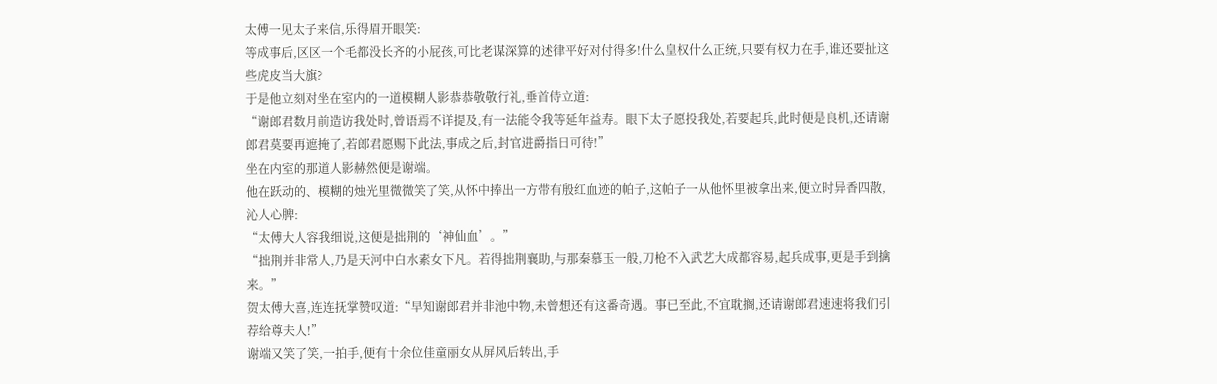太傅一见太子来信,乐得眉开眼笑:
等成事后,区区一个毛都没长齐的小屁孩,可比老谋深算的述律平好对付得多!什么皇权什么正统,只要有权力在手,谁还要扯这些虎皮当大旗?
于是他立刻对坐在室内的一道模糊人影恭恭敬敬行礼,垂首侍立道:
“谢郎君数月前造访我处时,曾语焉不详提及,有一法能令我等延年益寿。眼下太子愿投我处,若要起兵,此时便是良机,还请谢郎君莫要再遮掩了,若郎君愿赐下此法,事成之后,封官进爵指日可待!”
坐在内室的那道人影赫然便是谢端。
他在跃动的、模糊的烛光里微微笑了笑,从怀中捧出一方带有殷红血迹的帕子,这帕子一从他怀里被拿出来,便立时异香四散,沁人心脾:
“太傅大人容我细说,这便是拙荆的‘神仙血’。”
“拙荆并非常人,乃是天河中白水素女下凡。若得拙荆襄助,与那秦慕玉一般,刀枪不入武艺大成都容易,起兵成事,更是手到擒来。”
贺太傅大喜,连连抚掌赞叹道:“早知谢郎君并非池中物,未曾想还有这番奇遇。事已至此,不宜耽搁,还请谢郎君速速将我们引荐给尊夫人!”
谢端又笑了笑,一拍手,便有十余位佳童丽女从屏风后转出,手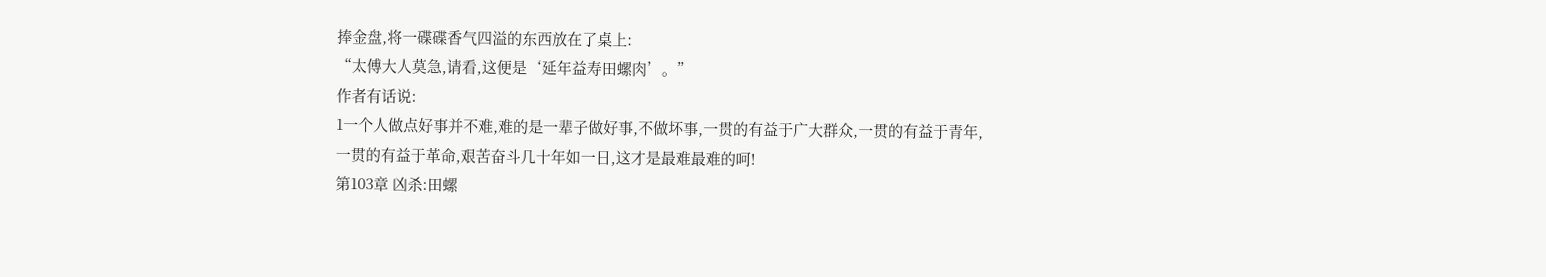捧金盘,将一碟碟香气四溢的东西放在了桌上:
“太傅大人莫急,请看,这便是‘延年益寿田螺肉’。”
作者有话说:
1一个人做点好事并不难,难的是一辈子做好事,不做坏事,一贯的有益于广大群众,一贯的有益于青年,一贯的有益于革命,艰苦奋斗几十年如一日,这才是最难最难的呵!
第103章 凶杀:田螺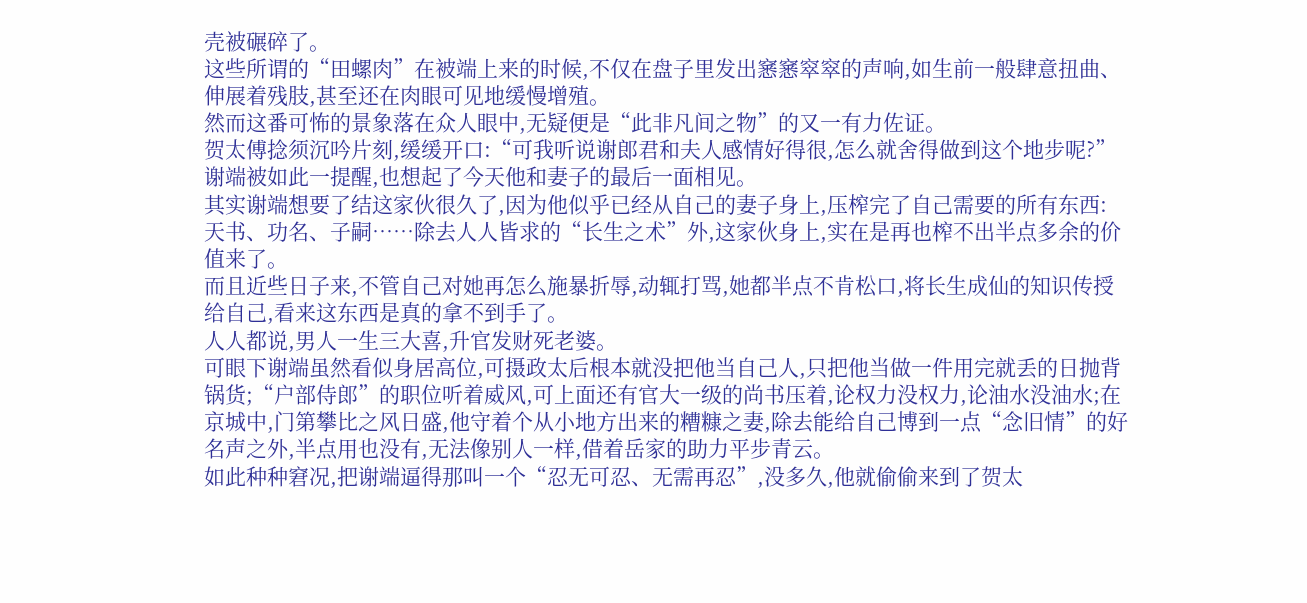壳被碾碎了。
这些所谓的“田螺肉”在被端上来的时候,不仅在盘子里发出窸窸窣窣的声响,如生前一般肆意扭曲、伸展着残肢,甚至还在肉眼可见地缓慢增殖。
然而这番可怖的景象落在众人眼中,无疑便是“此非凡间之物”的又一有力佐证。
贺太傅捻须沉吟片刻,缓缓开口:“可我听说谢郎君和夫人感情好得很,怎么就舍得做到这个地步呢?”
谢端被如此一提醒,也想起了今天他和妻子的最后一面相见。
其实谢端想要了结这家伙很久了,因为他似乎已经从自己的妻子身上,压榨完了自己需要的所有东西:
天书、功名、子嗣……除去人人皆求的“长生之术”外,这家伙身上,实在是再也榨不出半点多余的价值来了。
而且近些日子来,不管自己对她再怎么施暴折辱,动辄打骂,她都半点不肯松口,将长生成仙的知识传授给自己,看来这东西是真的拿不到手了。
人人都说,男人一生三大喜,升官发财死老婆。
可眼下谢端虽然看似身居高位,可摄政太后根本就没把他当自己人,只把他当做一件用完就丢的日抛背锅货;“户部侍郎”的职位听着威风,可上面还有官大一级的尚书压着,论权力没权力,论油水没油水;在京城中,门第攀比之风日盛,他守着个从小地方出来的糟糠之妻,除去能给自己博到一点“念旧情”的好名声之外,半点用也没有,无法像别人一样,借着岳家的助力平步青云。
如此种种窘况,把谢端逼得那叫一个“忍无可忍、无需再忍”,没多久,他就偷偷来到了贺太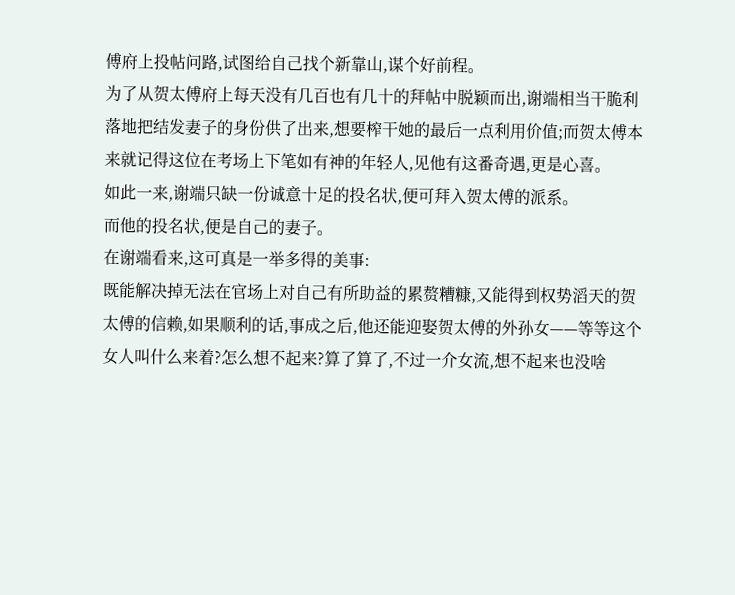傅府上投帖问路,试图给自己找个新靠山,谋个好前程。
为了从贺太傅府上每天没有几百也有几十的拜帖中脱颖而出,谢端相当干脆利落地把结发妻子的身份供了出来,想要榨干她的最后一点利用价值;而贺太傅本来就记得这位在考场上下笔如有神的年轻人,见他有这番奇遇,更是心喜。
如此一来,谢端只缺一份诚意十足的投名状,便可拜入贺太傅的派系。
而他的投名状,便是自己的妻子。
在谢端看来,这可真是一举多得的美事:
既能解决掉无法在官场上对自己有所助益的累赘糟糠,又能得到权势滔天的贺太傅的信赖,如果顺利的话,事成之后,他还能迎娶贺太傅的外孙女——等等这个女人叫什么来着?怎么想不起来?算了算了,不过一介女流,想不起来也没啥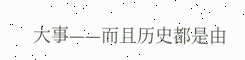大事——而且历史都是由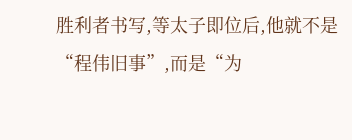胜利者书写,等太子即位后,他就不是“程伟旧事”,而是“为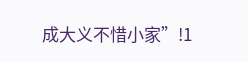成大义不惜小家”!1